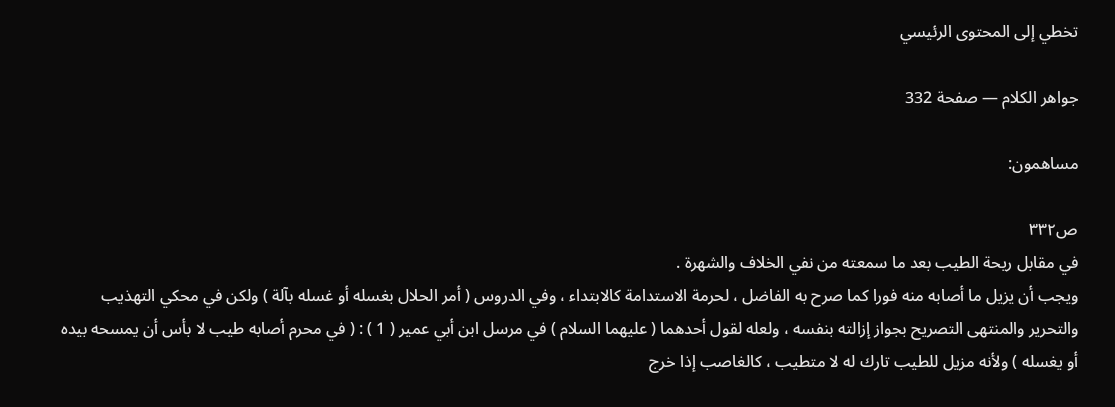تخطي إلى المحتوى الرئيسي

جواهر الكلام — صفحة 332

مساهمون:

ص٣٣٢
في مقابل ريحة الطيب بعد ما سمعته من نفي الخلاف والشهرة .
ويجب أن يزيل ما أصابه منه فورا كما صرح به الفاضل ، لحرمة الاستدامة كالابتداء ، وفي الدروس ( أمر الحلال بغسله أو غسله بآلة ) ولكن في محكي التهذيب والتحرير والمنتهى التصريح بجواز إزالته بنفسه ، ولعله لقول أحدهما ( عليهما السلام ) في مرسل ابن أبي عمير ( 1 ) : ( في محرم أصابه طيب لا بأس أن يمسحه بيده أو يغسله ) ولأنه مزيل للطيب تارك له لا متطيب ، كالغاصب إذا خرج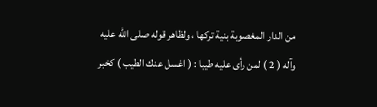من الدار المغصوبة بنية تركها ، ولظاهر قوله صلى الله عليه وآله ( 2 ) لمن رأى عليه طيبا : ( اغسل عنك الطيب ) كخبر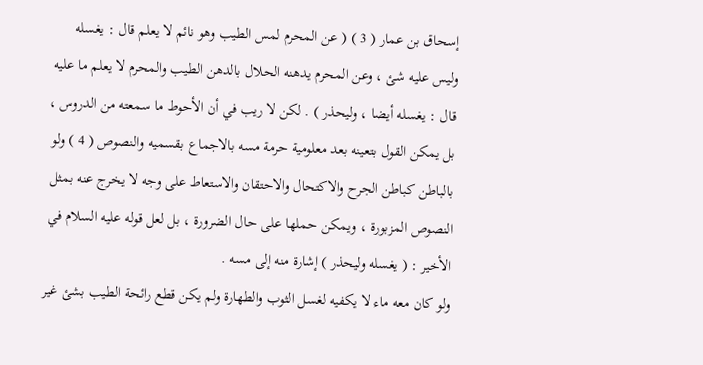إسحاق بن عمار ( 3 ) ( عن المحرم لمس الطيب وهو نائم لا يعلم قال : يغسله وليس عليه شئ ، وعن المحرم يدهنه الحلال بالدهن الطيب والمحرم لا يعلم ما عليه قال : يغسله أيضا ، وليحذر ) . لكن لا ريب في أن الأحوط ما سمعته من الدروس ، بل يمكن القول بتعينه بعد معلومية حرمة مسه بالاجماع بقسميه والنصوص ( 4 ) ولو بالباطن كباطن الجرح والاكتحال والاحتقان والاستعاط على وجه لا يخرج عنه بمثل النصوص المزبورة ، ويمكن حملها على حال الضرورة ، بل لعل قوله عليه السلام في الأخير : ( يغسله وليحذر ) إشارة منه إلى مسه .
ولو كان معه ماء لا يكفيه لغسل الثوب والطهارة ولم يكن قطع رائحة الطيب بشئ غير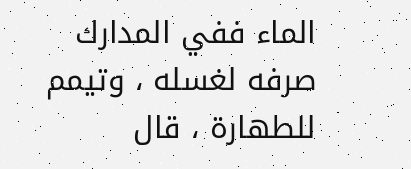الماء ففي المدارك صرفه لغسله ، وتيمم للطهارة ، قال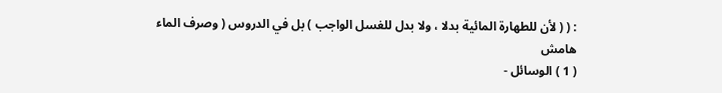: ( ( لأن للطهارة المائية بدلا ، ولا بدل للغسل الواجب ) بل في الدروس ( وصرف الماء
هامش
( 1 ) الوسائل -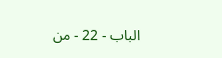الباب - 22 - من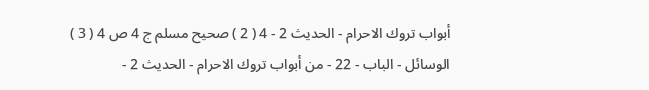أبواب تروك الاحرام - الحديث 2 - 4 ( 2 ) صحيح مسلم ج 4 ص 4 ( 3 ) الوسائل - الباب - 22 - من أبواب تروك الاحرام - الحديث 2 -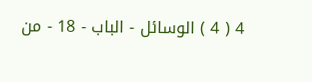4 ( 4 ) الوسائل - الباب - 18 - من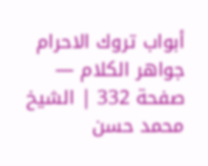أبواب تروك الاحرام
جواهر الكلام — صفحة 332 | الشيخ محمد حسن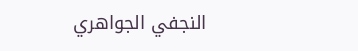النجفي الجواهري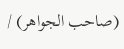(صاحب الجواهر) /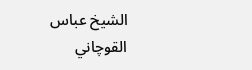الشيخ عباس القوچاني